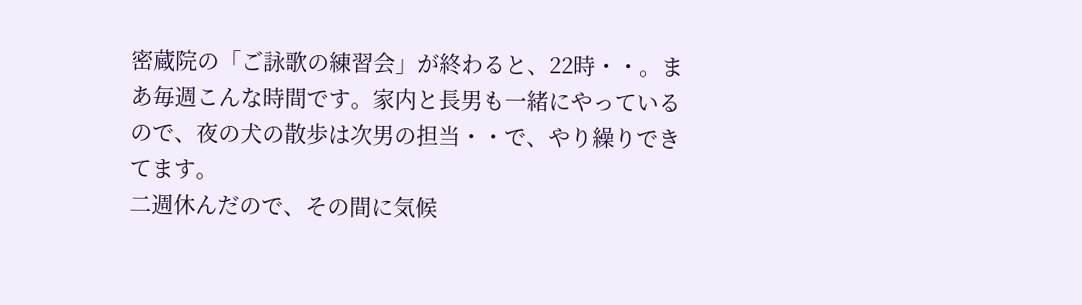密蔵院の「ご詠歌の練習会」が終わると、22時・・。まあ毎週こんな時間です。家内と長男も一緒にやっているので、夜の犬の散歩は次男の担当・・で、やり繰りできてます。
二週休んだので、その間に気候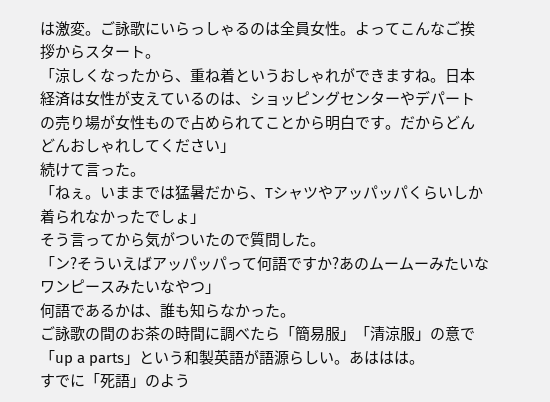は激変。ご詠歌にいらっしゃるのは全員女性。よってこんなご挨拶からスタート。
「涼しくなったから、重ね着というおしゃれができますね。日本経済は女性が支えているのは、ショッピングセンターやデパートの売り場が女性もので占められてことから明白です。だからどんどんおしゃれしてください」
続けて言った。
「ねぇ。いままでは猛暑だから、Tシャツやアッパッパくらいしか着られなかったでしょ」
そう言ってから気がついたので質問した。
「ン?そういえばアッパッパって何語ですか?あのムームーみたいなワンピースみたいなやつ」
何語であるかは、誰も知らなかった。
ご詠歌の間のお茶の時間に調べたら「簡易服」「清涼服」の意で「up a parts」という和製英語が語源らしい。あははは。
すでに「死語」のよう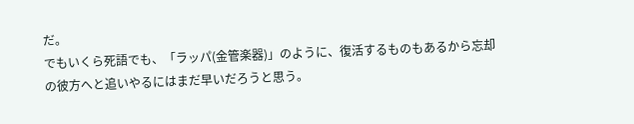だ。
でもいくら死語でも、「ラッパ(金管楽器)」のように、復活するものもあるから忘却の彼方へと追いやるにはまだ早いだろうと思う。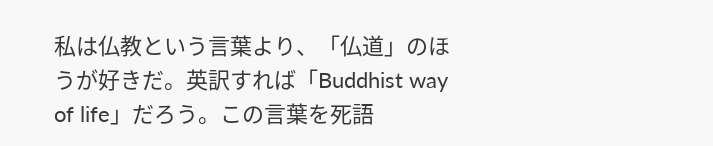私は仏教という言葉より、「仏道」のほうが好きだ。英訳すれば「Buddhist way of life」だろう。この言葉を死語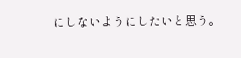にしないようにしたいと思う。